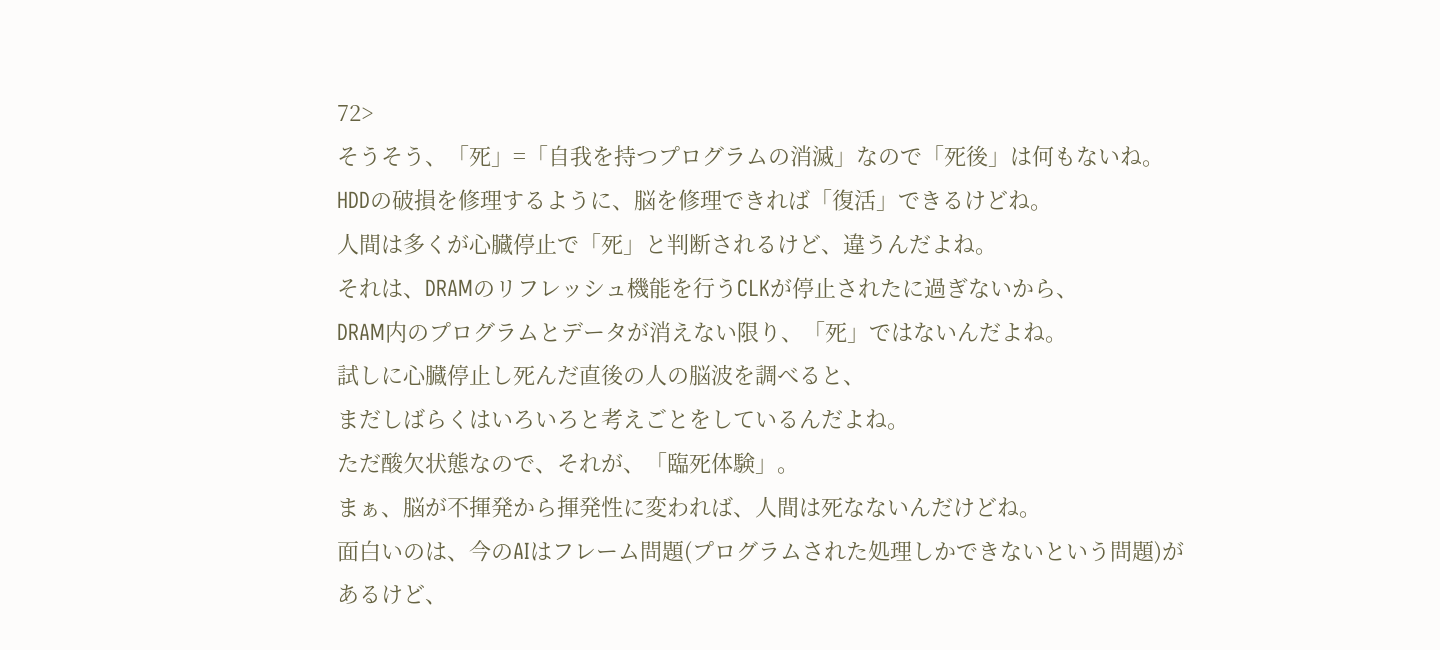72>
そうそう、「死」=「自我を持つプログラムの消滅」なので「死後」は何もないね。
HDDの破損を修理するように、脳を修理できれば「復活」できるけどね。
人間は多くが心臓停止で「死」と判断されるけど、違うんだよね。
それは、DRAMのリフレッシュ機能を行うCLKが停止されたに過ぎないから、
DRAM内のプログラムとデータが消えない限り、「死」ではないんだよね。
試しに心臓停止し死んだ直後の人の脳波を調べると、
まだしばらくはいろいろと考えごとをしているんだよね。
ただ酸欠状態なので、それが、「臨死体験」。
まぁ、脳が不揮発から揮発性に変われば、人間は死なないんだけどね。
面白いのは、今のAIはフレーム問題(プログラムされた処理しかできないという問題)が
あるけど、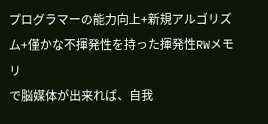プログラマーの能力向上+新規アルゴリズム+僅かな不揮発性を持った揮発性RWメモリ
で脳媒体が出来れば、自我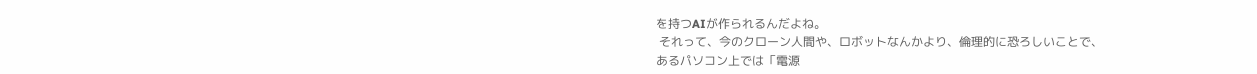を持つAIが作られるんだよね。
 それって、今のクローン人間や、ロボットなんかより、倫理的に恐ろしいことで、
あるパソコン上では「電源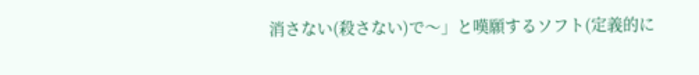消さない(殺さない)で〜」と嘆願するソフト(定義的に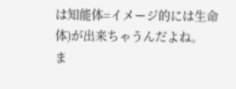は知能体=イメージ的には生命体)が出来ちゃうんだよね。
ま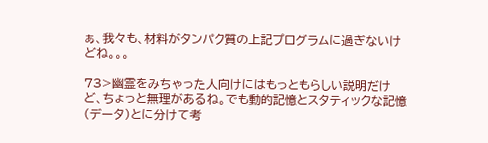ぁ、我々も、材料がタンパク質の上記プログラムに過ぎないけどね。。。

73>幽霊をみちゃった人向けにはもっともらしい説明だけど、ちょっと無理があるね。でも動的記憶とスタティックな記憶(データ)とに分けて考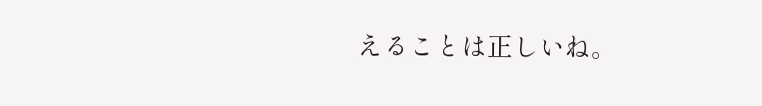えることは正しいね。